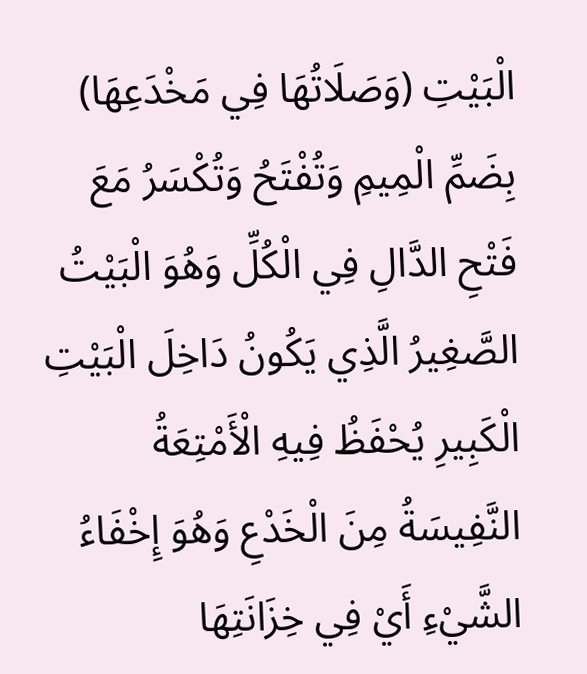الْبَيْتِ (وَصَلَاتُهَا فِي مَخْدَعِهَا) بِضَمِّ الْمِيمِ وَتُفْتَحُ وَتُكْسَرُ مَعَ فَتْحِ الدَّالِ فِي الْكُلِّ وَهُوَ الْبَيْتُ الصَّغِيرُ الَّذِي يَكُونُ دَاخِلَ الْبَيْتِ الْكَبِيرِ يُحْفَظُ فِيهِ الْأَمْتِعَةُ النَّفِيسَةُ مِنَ الْخَدْعِ وَهُوَ إِخْفَاءُ الشَّيْءِ أَيْ فِي خِزَانَتِهَا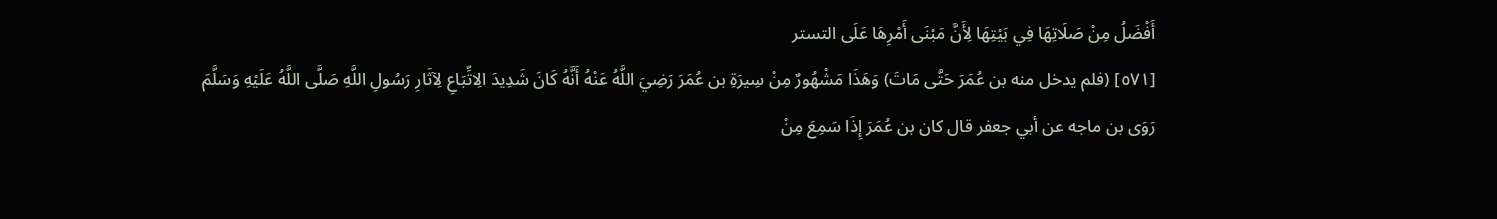أَفْضَلُ مِنْ صَلَاتِهَا فِي بَيْتِهَا لِأَنَّ مَبْنَى أَمْرِهَا عَلَى التستر
[٥٧١] (فلم يدخل منه بن عُمَرَ حَتَّى مَاتَ) وَهَذَا مَشْهُورٌ مِنْ سِيرَةِ بن عُمَرَ رَضِيَ اللَّهُ عَنْهُ أَنَّهُ كَانَ شَدِيدَ الِاتِّبَاعِ لِآثَارِ رَسُولِ اللَّهِ صَلَّى اللَّهُ عَلَيْهِ وَسَلَّمَ
رَوَى بن ماجه عن أبي جعفر قال كان بن عُمَرَ إِذَا سَمِعَ مِنْ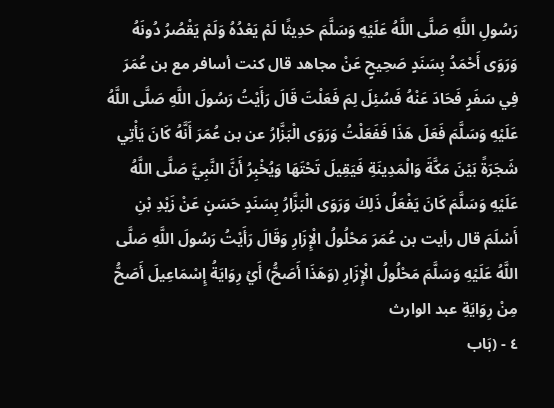رَسُولِ اللَّهِ صَلَّى اللَّهُ عَلَيْهِ وَسَلَّمَ حَدِيثًا لَمْ يَعْدُهُ وَلَمْ يَقْصُرُ دُونَهُ وَرَوَى أَحْمَدُ بِسَنَدٍ صَحِيحٍ عَنْ مجاهد قال كنت أسافر مع بن عُمَرَ فِي سَفَرٍ فَحَادَ عَنْهُ فَسُئِلَ لِمَ فَعَلْتَ قَالَ رَأَيْتُ رَسُولَ اللَّهِ صَلَّى اللَّهُ عَلَيْهِ وَسَلَّمَ فَعَلَ هَذَا فَفَعَلْتُ وَرَوَى الْبَزَّارُ عن بن عُمَرَ أَنَّهُ كَانَ يَأْتِي شَجَرَةً بَيْنَ مَكَّةَ وَالْمَدِينَةِ فَيَقِيلَ تَحْتَهَا وَيُخْبِرُ أَنَّ النَّبِيَّ صَلَّى اللَّهُ عَلَيْهِ وَسَلَّمَ كَانَ يَفْعَلُ ذَلِكَ وَرَوَى الْبَزَّارُ بِسَنَدٍ حَسَنٍ عَنْ زَيْدِ بْنِ أَسْلَمَ قال رأيت بن عُمَرَ مَحْلُولُ الْإِزَارِ وَقَالَ رَأَيْتُ رَسُولَ اللَّهِ صَلَّى اللَّهُ عَلَيْهِ وَسَلَّمَ مَحْلُولُ الْإِزَارِ (وَهَذَا أَصَحُّ) أَيْ رِوَايَةُ إِسْمَاعِيلَ أَصَحُّ مِنْ رِوَايَةِ عبد الوارث
٤ - (بَاب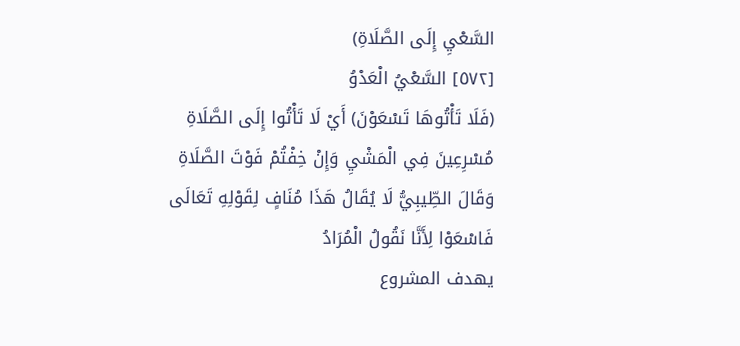السَّعْيِ إِلَى الصَّلَاةِ)
[٥٧٢] السَّعْيُ الْعَدْوُ
(فَلَا تَأْتُوهَا تَسْعَوْنَ) أَيْ لَا تَأْتُوا إِلَى الصَّلَاةِ مُسْرِعِينَ فِي الْمَشْيِ وَإِنْ خِفْتُمْ فَوْتَ الصَّلَاةِ
وَقَالَ الطِّيبِيُّ لَا يُقَالُ هَذَا مُنَافٍ لِقَوْلِهِ تَعَالَى فَاسْعَوْا لِأَنَّا نَقُولُ الْمُرَادُ
يهدف المشروع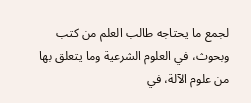لجمع ما يحتاجه طالب العلم من كتب وبحوث، في العلوم الشرعية وما يتعلق بها من علوم الآلة، في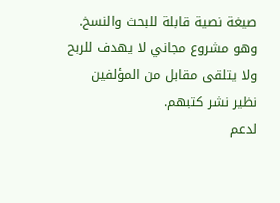صيغة نصية قابلة للبحث والنسخ.
وهو مشروع مجاني لا يهدف للربح ولا يتلقى مقابل من المؤلفين نظير نشر كتبهم.
لدعم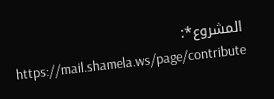المشروع*: https://mail.shamela.ws/page/contribute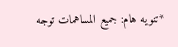*تنويه هام: جميع المساهمات توجه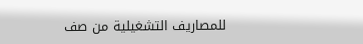للمصاريف التشغيلية من صف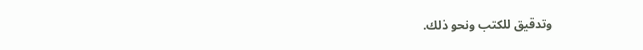وتدقيق للكتب ونحو ذلك.